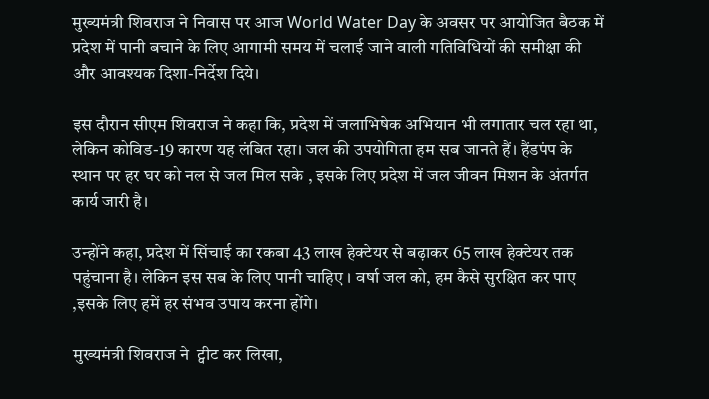मुख्यमंत्री शिवराज ने निवास पर आज World Water Day के अवसर पर आयोजित बैठक में प्रदेश में पानी बचाने के लिए आगामी समय में चलाई जाने वाली गतिविधियों की समीक्षा की और आवश्यक दिशा-निर्देश दिये।

इस दौरान सीएम शिवराज ने कहा कि, प्रदेश में जलाभिषेक अभियान भी लगातार चल रहा था, लेकिन कोविड-19 कारण यह लंबित रहा। जल की उपयोगिता हम सब जानते हैं। हैंडपंप के स्थान पर हर घर को नल से जल मिल सके , इसके लिए प्रदेश में जल जीवन मिशन के अंतर्गत कार्य जारी है।

उन्होंने कहा, प्रदेश में सिंचाई का रकबा 43 लाख हेक्टेयर से बढ़ाकर 65 लाख हेक्टेयर तक पहुंचाना है। लेकिन इस सब के लिए पानी चाहिए । वर्षा जल को, हम कैसे सुरक्षित कर पाए ,इसके लिए हमें हर संभव उपाय करना होंगे।

मुख्यमंत्री शिवराज ने  ट्वीट कर लिखा,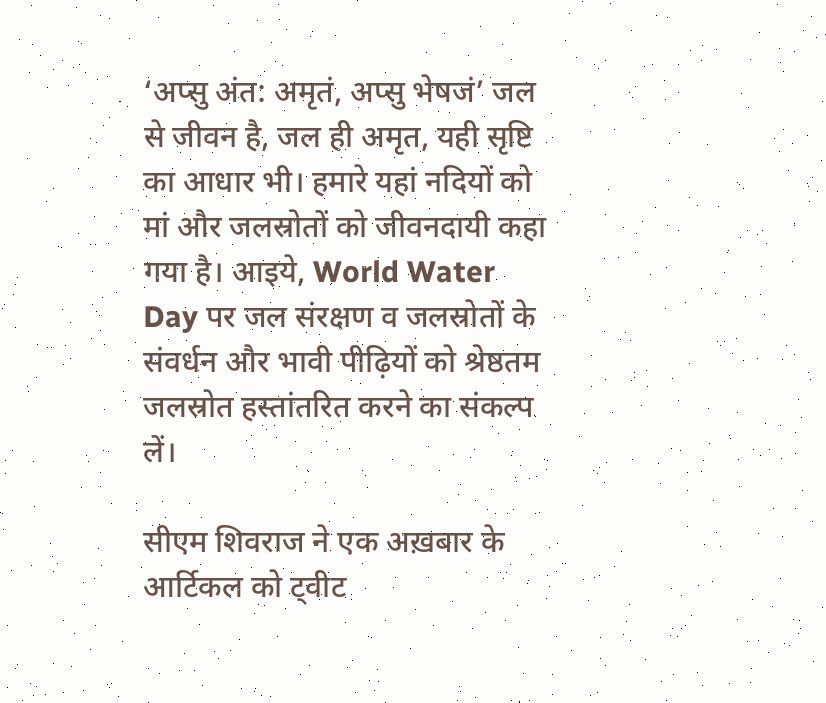‘अप्सु अंत: अमृतं, अप्सु भेषजं’ जल से जीवन है, जल ही अमृत, यही सृष्टि का आधार भी। हमारे यहां नदियों को मां और जलस्रोतों को जीवनदायी कहा गया है। आइये, World Water Day पर जल संरक्षण व जलस्रोतों के संवर्धन और भावी पीढ़ियों को श्रेष्ठतम जलस्रोत हस्तांतरित करने का संकल्प लें।

सीएम शिवराज ने एक अख़बार के आर्टिकल को ट्वीट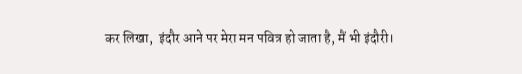कर लिखा,  इंदौर आने पर मेरा मन पवित्र हो जाता है, मैं भी इंदौरी।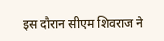इस दौरान सीएम शिवराज ने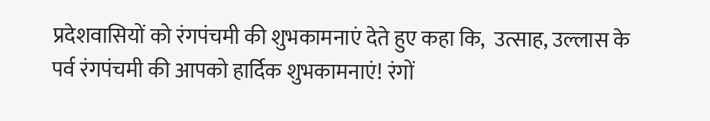प्रदेशवासियों को रंगपंचमी की शुभकामनाएं देते हुए कहा कि,  उत्साह, उल्लास के पर्व रंगपंचमी की आपको हार्दिक शुभकामनाएं! रंगों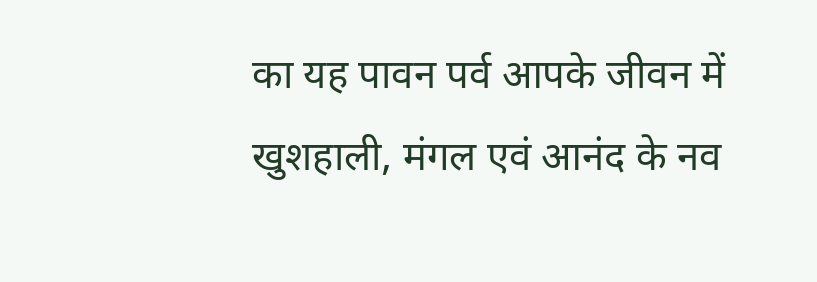का यह पावन पर्व आपके जीवन में खुशहाली, मंगल एवं आनंद के नव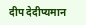दीप देदीप्यमान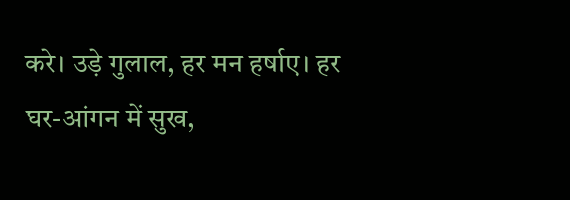करे। उड़े गुलाल, हर मन हर्षाए। हर घर-आंगन में सुख,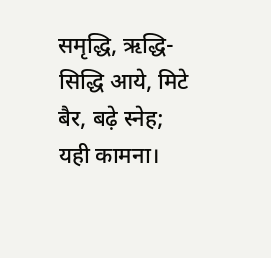समृद्धि, ऋद्धि-सिद्धि आये, मिटे बैर, बढ़े स्नेह; यही कामना।